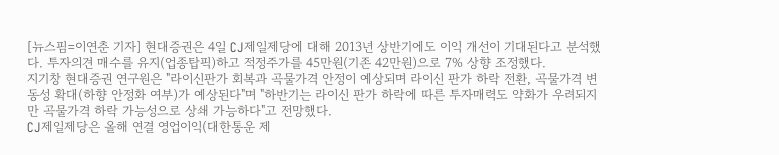[뉴스핌=이연춘 기자] 현대증권은 4일 CJ제일제당에 대해 2013년 상반기에도 이익 개선이 기대된다고 분석했다. 투자의견 매수를 유지(업종탑픽)하고 적정주가를 45만원(기존 42만원)으로 7% 상향 조정했다.
지기창 현대증권 연구원은 "라이신판가 회복과 곡물가격 안정이 예상되며 라이신 판가 하락 전환, 곡물가격 변동성 확대(하향 안정화 여부)가 예상된다"며 "하반기는 라이신 판가 하락에 따른 투자매력도 약화가 우려되지만 곡물가격 하락 가능성으로 상쇄 가능하다"고 전망했다.
CJ제일제당은 올해 연결 영업이익(대한통운 제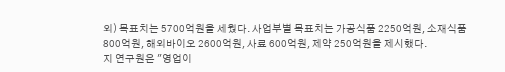외) 목표치는 5700억원을 세웠다. 사업부별 목표치는 가공식품 2250억원, 소재식품 800억원, 해외바이오 2600억원, 사료 600억원, 제약 250억원을 제시했다.
지 연구원은 "영업이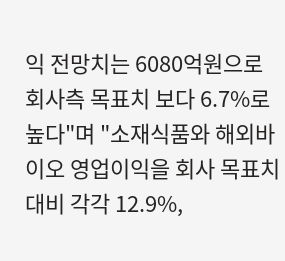익 전망치는 6080억원으로 회사측 목표치 보다 6.7%로 높다"며 "소재식품와 해외바이오 영업이익을 회사 목표치 대비 각각 12.9%,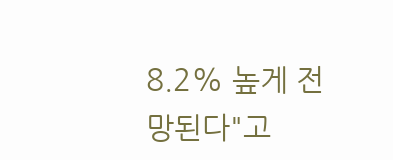8.2% 높게 전망된다"고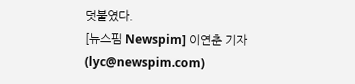덧붙였다.
[뉴스핌 Newspim] 이연춘 기자 (lyc@newspim.com)